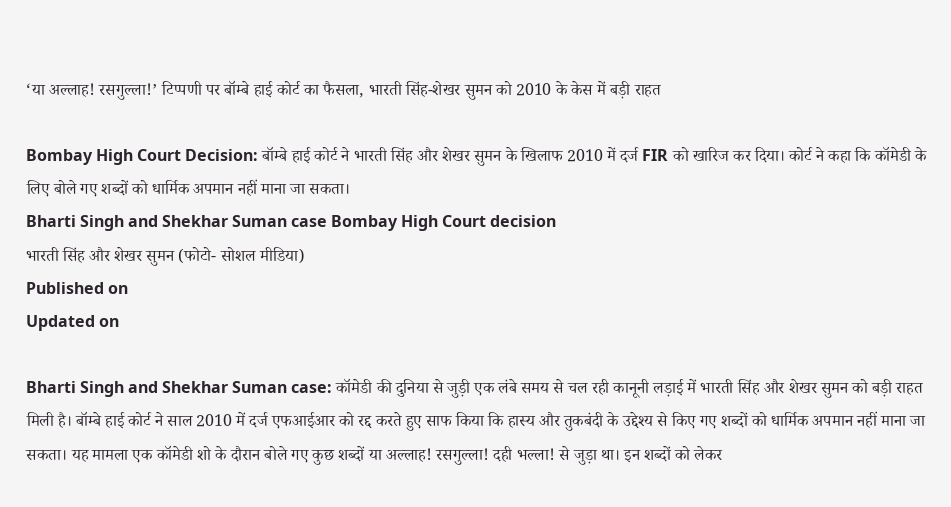‘या अल्लाह! रसगुल्ला!’ टिप्पणी पर बॉम्बे हाई कोर्ट का फैसला, भारती सिंह-शेखर सुमन को 2010 के केस में बड़ी राहत

Bombay High Court Decision: बॉम्बे हाई कोर्ट ने भारती सिंह और शेखर सुमन के खिलाफ 2010 में दर्ज FIR को खारिज कर दिया। कोर्ट ने कहा कि कॉमेडी के लिए बोले गए शब्दों को धार्मिक अपमान नहीं माना जा सकता।
Bharti Singh and Shekhar Suman case Bombay High Court decision
भारती सिंह और शेखर सुमन (फोटो- सोशल मीडिया)
Published on
Updated on

Bharti Singh and Shekhar Suman case: कॉमेडी की दुनिया से जुड़ी एक लंबे समय से चल रही कानूनी लड़ाई में भारती सिंह और शेखर सुमन को बड़ी राहत मिली है। बॉम्बे हाई कोर्ट ने साल 2010 में दर्ज एफआईआर को रद्द करते हुए साफ किया कि हास्य और तुकबंदी के उद्देश्य से किए गए शब्दों को धार्मिक अपमान नहीं माना जा सकता। यह मामला एक कॉमेडी शो के दौरान बोले गए कुछ शब्दों या अल्लाह! रसगुल्ला! दही भल्ला! से जुड़ा था। इन शब्दों को लेकर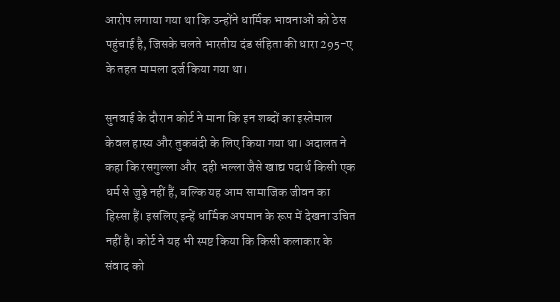आरोप लगाया गया था कि उन्होंने धार्मिक भावनाओं को ठेस पहुंचाई है, जिसके चलते भारतीय दंड संहिता की धारा 295-ए के तहत मामला दर्ज किया गया था।

सुनवाई के दौरान कोर्ट ने माना कि इन शब्दों का इस्तेमाल केवल हास्य और तुकबंदी के लिए किया गया था। अदालत ने कहा कि रसगुल्ला और  दही भल्ला जैसे खाद्य पदार्थ किसी एक धर्म से जुड़े नहीं हैं, बल्कि यह आम सामाजिक जीवन का हिस्सा हैं। इसलिए इन्हें धार्मिक अपमान के रूप में देखना उचित नहीं है। कोर्ट ने यह भी स्पष्ट किया कि किसी कलाकार के संवाद को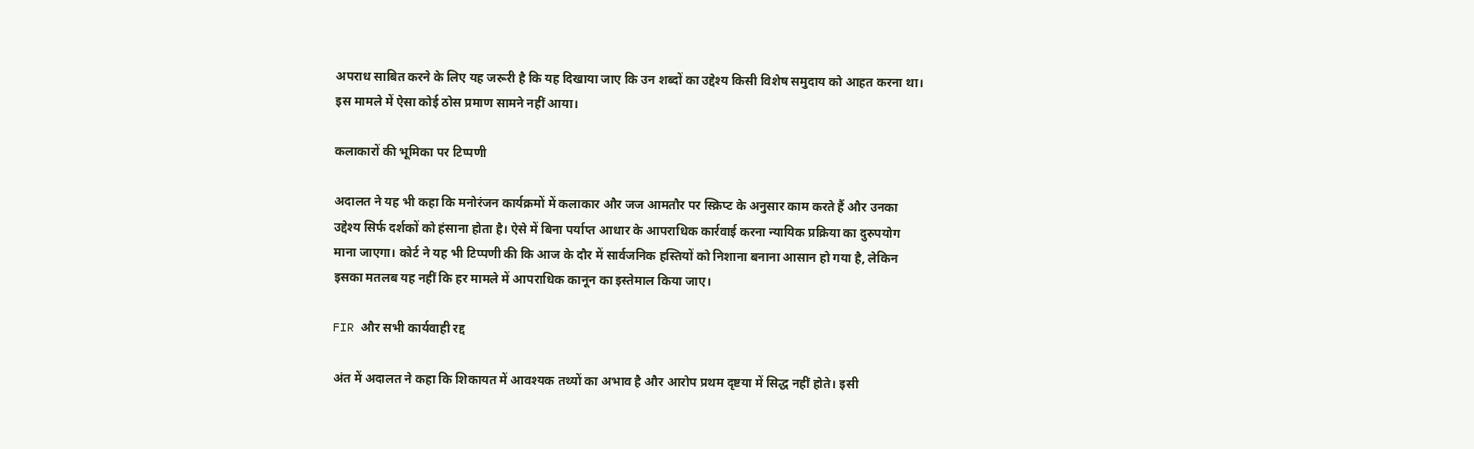अपराध साबित करने के लिए यह जरूरी है कि यह दिखाया जाए कि उन शब्दों का उद्देश्य किसी विशेष समुदाय को आहत करना था। इस मामले में ऐसा कोई ठोस प्रमाण सामने नहीं आया।

कलाकारों की भूमिका पर टिप्पणी

अदालत ने यह भी कहा कि मनोरंजन कार्यक्रमों में कलाकार और जज आमतौर पर स्क्रिप्ट के अनुसार काम करते हैं और उनका उद्देश्य सिर्फ दर्शकों को हंसाना होता है। ऐसे में बिना पर्याप्त आधार के आपराधिक कार्रवाई करना न्यायिक प्रक्रिया का दुरुपयोग माना जाएगा। कोर्ट ने यह भी टिप्पणी की कि आज के दौर में सार्वजनिक हस्तियों को निशाना बनाना आसान हो गया है, लेकिन इसका मतलब यह नहीं कि हर मामले में आपराधिक कानून का इस्तेमाल किया जाए।

FIR और सभी कार्यवाही रद्द

अंत में अदालत ने कहा कि शिकायत में आवश्यक तथ्यों का अभाव है और आरोप प्रथम दृष्टया में सिद्ध नहीं होते। इसी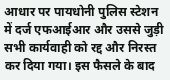आधार पर पायधोनी पुलिस स्टेशन में दर्ज एफआईआर और उससे जुड़ी सभी कार्यवाही को रद्द और निरस्त कर दिया गया। इस फैसले के बाद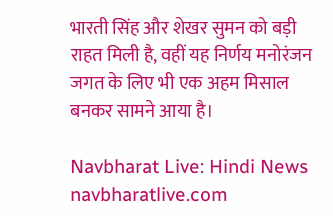भारती सिंह और शेखर सुमन को बड़ी राहत मिली है, वहीं यह निर्णय मनोरंजन जगत के लिए भी एक अहम मिसाल बनकर सामने आया है।

Navbharat Live: Hindi News
navbharatlive.com